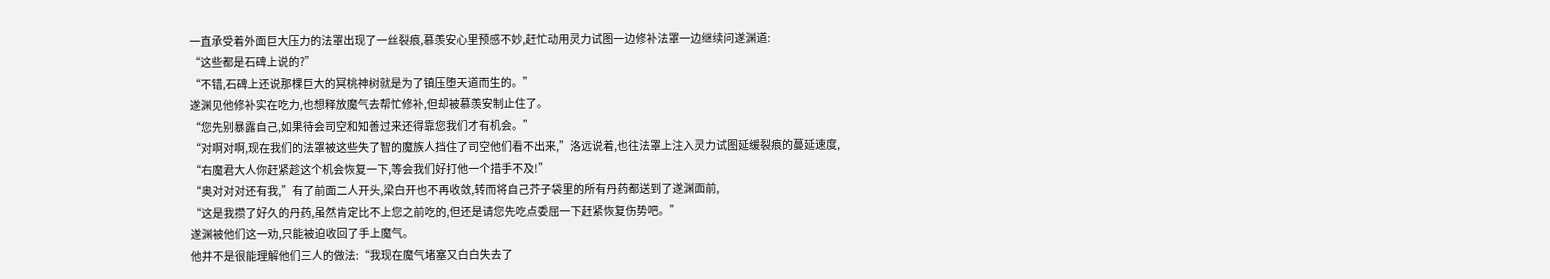一直承受着外面巨大压力的法罩出现了一丝裂痕,慕羡安心里预感不妙,赶忙动用灵力试图一边修补法罩一边继续问遂渊道:
“这些都是石碑上说的?”
“不错,石碑上还说那棵巨大的冥桃神树就是为了镇压堕天道而生的。”
遂渊见他修补实在吃力,也想释放魔气去帮忙修补,但却被慕羡安制止住了。
“您先别暴露自己,如果待会司空和知善过来还得靠您我们才有机会。”
“对啊对啊,现在我们的法罩被这些失了智的魔族人挡住了司空他们看不出来,”洛远说着,也往法罩上注入灵力试图延缓裂痕的蔓延速度,
“右魔君大人你赶紧趁这个机会恢复一下,等会我们好打他一个措手不及!”
“奥对对对还有我,”有了前面二人开头,梁白开也不再收敛,转而将自己芥子袋里的所有丹药都送到了遂渊面前,
“这是我攒了好久的丹药,虽然肯定比不上您之前吃的,但还是请您先吃点委屈一下赶紧恢复伤势吧。”
遂渊被他们这一劝,只能被迫收回了手上魔气。
他并不是很能理解他们三人的做法:“我现在魔气堵塞又白白失去了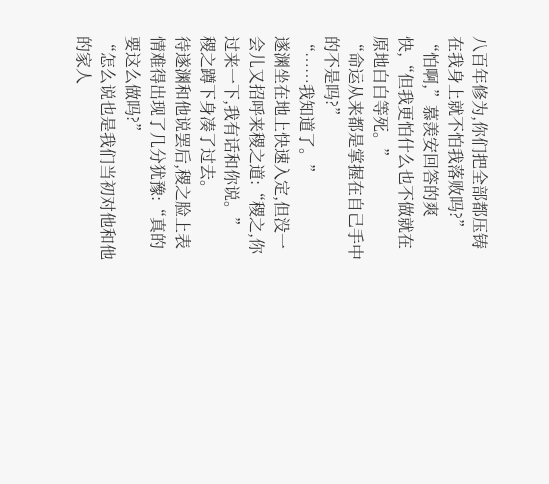八百年修为,你们把全部都压铸在我身上就不怕我落败吗?”
“怕啊,”慕羡安回答的爽快,“但我更怕什么也不做就在原地白白等死。”
“命运从来都是掌握在自己手中的不是吗?”
“……我知道了。”
遂渊坐在地上快速入定,但没一会儿又招呼来稷之道:“稷之,你过来一下,我有话和你说。”
稷之蹲下身凑了过去。
待遂渊和他说罢后,稷之脸上表情难得出现了几分犹豫:“真的要这么做吗?”
“怎么说也是我们当初对他和他的家人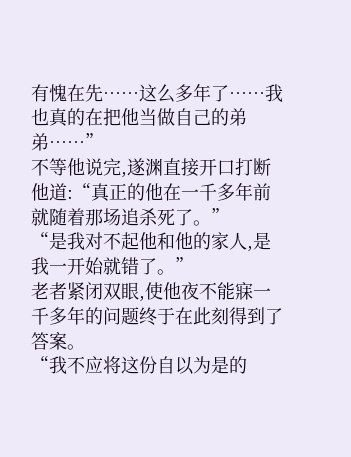有愧在先……这么多年了……我也真的在把他当做自己的弟弟……”
不等他说完,遂渊直接开口打断他道:“真正的他在一千多年前就随着那场追杀死了。”
“是我对不起他和他的家人,是我一开始就错了。”
老者紧闭双眼,使他夜不能寐一千多年的问题终于在此刻得到了答案。
“我不应将这份自以为是的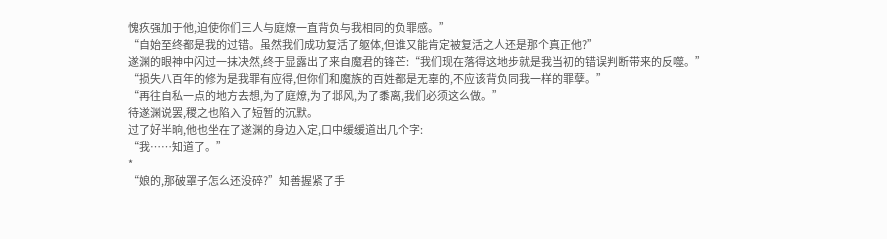愧疚强加于他,迫使你们三人与庭燎一直背负与我相同的负罪感。”
“自始至终都是我的过错。虽然我们成功复活了躯体,但谁又能肯定被复活之人还是那个真正他?”
遂渊的眼神中闪过一抹决然,终于显露出了来自魔君的锋芒:“我们现在落得这地步就是我当初的错误判断带来的反噬。”
“损失八百年的修为是我罪有应得,但你们和魔族的百姓都是无辜的,不应该背负同我一样的罪孽。”
“再往自私一点的地方去想,为了庭燎,为了邶风,为了黍离,我们必须这么做。”
待遂渊说罢,稷之也陷入了短暂的沉默。
过了好半晌,他也坐在了遂渊的身边入定,口中缓缓道出几个字:
“我……知道了。”
*
“娘的,那破罩子怎么还没碎?”知善握紧了手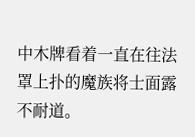中木牌看着一直在往法罩上扑的魔族将士面露不耐道。